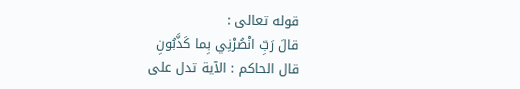قوله تعالى :
قالَ رَبِّ انْصُرْنِي بِما كَذَّبُونِ
قال الحاكم : الآية تدل على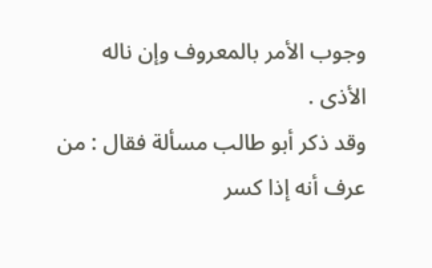وجوب الأمر بالمعروف وإن ناله الأذى .
وقد ذكر أبو طالب مسألة فقال : من عرف أنه إذا كسر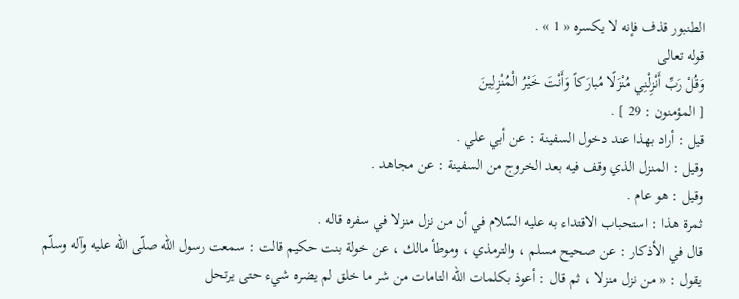الطنبور قذف فإنه لا يكسره « 1 » .
قوله تعالى
وَقُلْ رَبِّ أَنْزِلْنِي مُنْزَلًا مُبارَكاً وَأَنْتَ خَيْرُ الْمُنْزِلِينَ
[ المؤمنون : 29 ] .
قيل : أراد بهذا عند دخول السفينة : عن أبي علي .
وقيل : المنزل الذي وقف فيه بعد الخروج من السفينة : عن مجاهد .
وقيل : هو عام .
ثمرة هذا : استحباب الاقتداء به عليه السّلام في أن من نزل منزلا في سفره قاله .
قال في الأذكار : عن صحيح مسلم ، والترمذي ، وموطأ مالك ، عن خولة بنت حكيم قالت : سمعت رسول اللّه صلّى اللّه عليه وآله وسلّم يقول : « من نزل منزلا ، ثم قال : أعوذ بكلمات اللّه التامات من شر ما خلق لم يضره شيء حتى يرتحل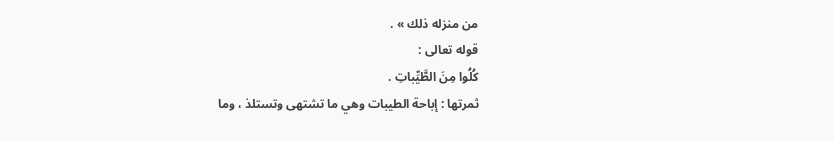من منزله ذلك » .
قوله تعالى :
كُلُوا مِنَ الطَّيِّباتِ .
ثمرتها : إباحة الطيبات وهي ما تشتهى وتستلذ ، وما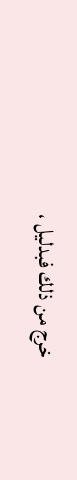خرج من ذلك فبدليل ،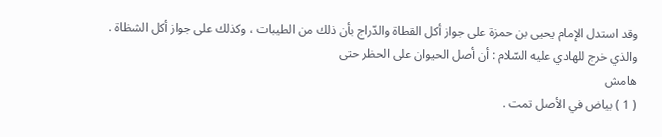وقد استدل الإمام يحيى بن حمزة على جواز أكل القطاة والدّراج بأن ذلك من الطيبات ، وكذلك على جواز أكل الشظاة .
والذي خرج للهادي عليه السّلام : أن أصل الحيوان على الحظر حتى
هامش
( 1 ) بياض في الأصل تمت .